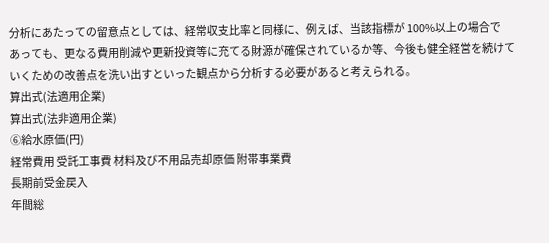分析にあたっての留意点としては、経常収支比率と同様に、例えば、当該指標が 100%以上の場合で
あっても、更なる費用削減や更新投資等に充てる財源が確保されているか等、今後も健全経営を続けて
いくための改善点を洗い出すといった観点から分析する必要があると考えられる。
算出式(法適用企業)
算出式(法非適用企業)
⑥給水原価(円)
経常費用 受託工事費 材料及び不用品売却原価 附帯事業費
長期前受金戻入
年間総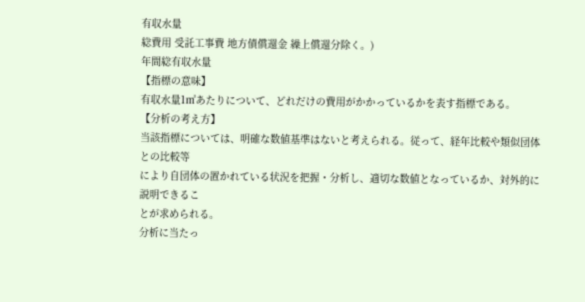有収水量
総費用 受託工事費 地方債償還金 繰上償還分除く。)
年間総有収水量
【指標の意味】
有収水量1㎥あたりについて、どれだけの費用がかかっているかを表す指標である。
【分析の考え方】
当該指標については、明確な数値基準はないと考えられる。従って、経年比較や類似団体との比較等
により自団体の置かれている状況を把握・分析し、適切な数値となっているか、対外的に説明できるこ
とが求められる。
分析に当たっ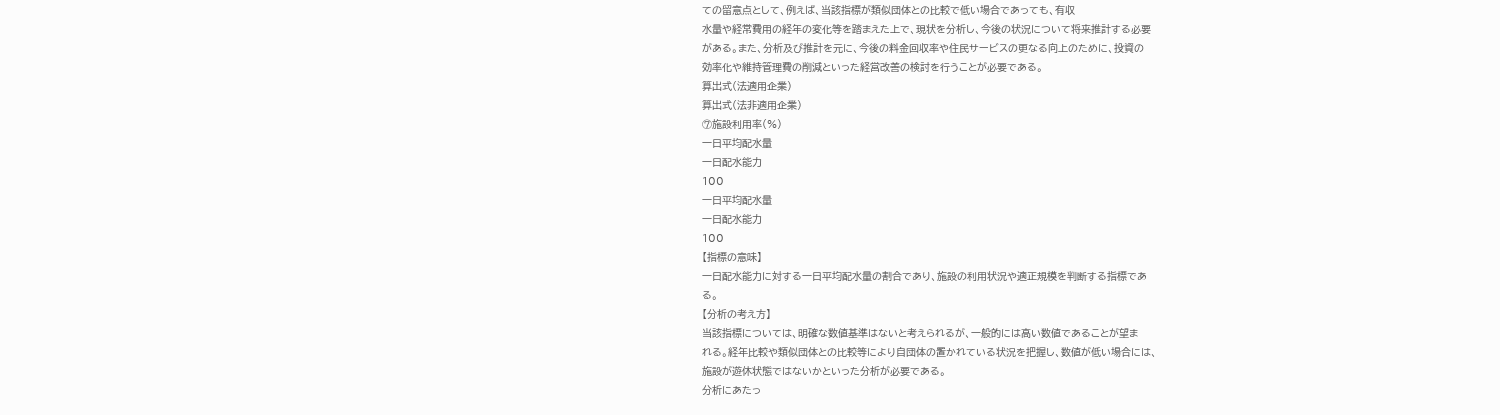ての留意点として、例えば、当該指標が類似団体との比較で低い場合であっても、有収
水量や経常費用の経年の変化等を踏まえた上で、現状を分析し、今後の状況について将来推計する必要
がある。また、分析及び推計を元に、今後の料金回収率や住民サービスの更なる向上のために、投資の
効率化や維持管理費の削減といった経営改善の検討を行うことが必要である。
算出式(法適用企業)
算出式(法非適用企業)
⑦施設利用率(%)
一日平均配水量
一日配水能力
100
一日平均配水量
一日配水能力
100
【指標の意味】
一日配水能力に対する一日平均配水量の割合であり、施設の利用状況や適正規模を判断する指標であ
る。
【分析の考え方】
当該指標については、明確な数値基準はないと考えられるが、一般的には高い数値であることが望ま
れる。経年比較や類似団体との比較等により自団体の置かれている状況を把握し、数値が低い場合には、
施設が遊休状態ではないかといった分析が必要である。
分析にあたっ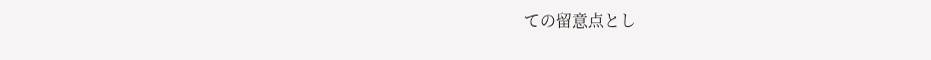ての留意点とし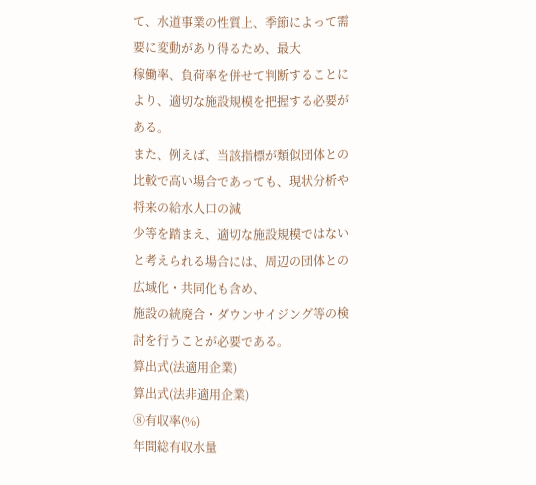て、水道事業の性質上、季節によって需要に変動があり得るため、最大
稼働率、負荷率を併せて判断することにより、適切な施設規模を把握する必要がある。
また、例えば、当該指標が類似団体との比較で高い場合であっても、現状分析や将来の給水人口の減
少等を踏まえ、適切な施設規模ではないと考えられる場合には、周辺の団体との広域化・共同化も含め、
施設の統廃合・ダウンサイジング等の検討を行うことが必要である。
算出式(法適用企業)
算出式(法非適用企業)
⑧有収率(%)
年間総有収水量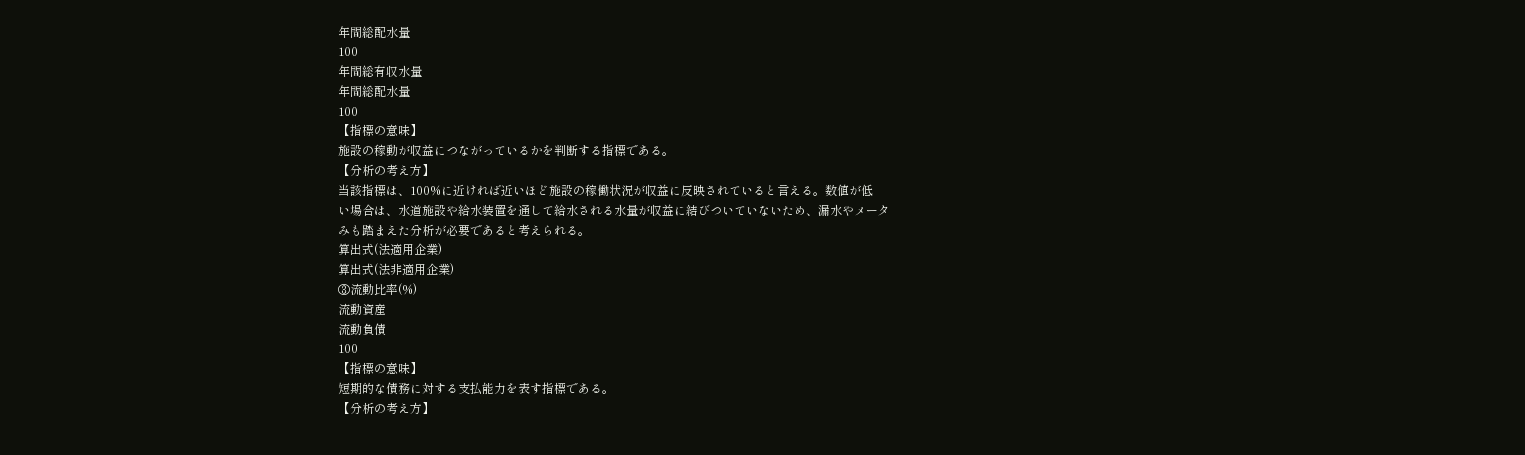年間総配水量
100
年間総有収水量
年間総配水量
100
【指標の意味】
施設の稼動が収益につながっているかを判断する指標である。
【分析の考え方】
当該指標は、100%に近ければ近いほど施設の稼働状況が収益に反映されていると言える。数値が低
い場合は、水道施設や給水装置を通して給水される水量が収益に結びついていないため、漏水やメータ
みも踏まえた分析が必要であると考えられる。
算出式(法適用企業)
算出式(法非適用企業)
③流動比率(%)
流動資産
流動負債
100
【指標の意味】
短期的な債務に対する支払能力を表す指標である。
【分析の考え方】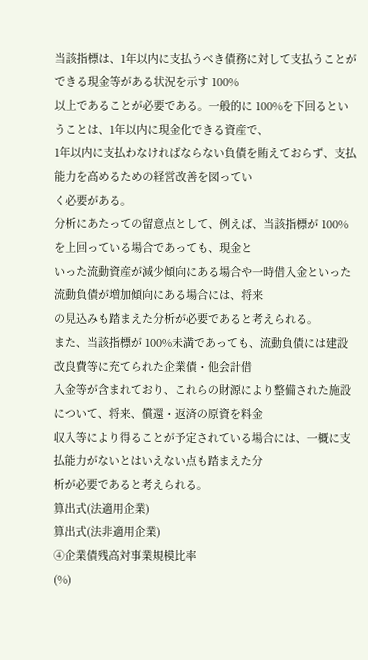当該指標は、1年以内に支払うべき債務に対して支払うことができる現金等がある状況を示す 100%
以上であることが必要である。一般的に 100%を下回るということは、1年以内に現金化できる資産で、
1年以内に支払わなければならない負債を賄えておらず、支払能力を高めるための経営改善を図ってい
く必要がある。
分析にあたっての留意点として、例えば、当該指標が 100%を上回っている場合であっても、現金と
いった流動資産が減少傾向にある場合や一時借入金といった流動負債が増加傾向にある場合には、将来
の見込みも踏まえた分析が必要であると考えられる。
また、当該指標が 100%未満であっても、流動負債には建設改良費等に充てられた企業債・他会計借
入金等が含まれており、これらの財源により整備された施設について、将来、償還・返済の原資を料金
収入等により得ることが予定されている場合には、一概に支払能力がないとはいえない点も踏まえた分
析が必要であると考えられる。
算出式(法適用企業)
算出式(法非適用企業)
④企業債残高対事業規模比率
(%)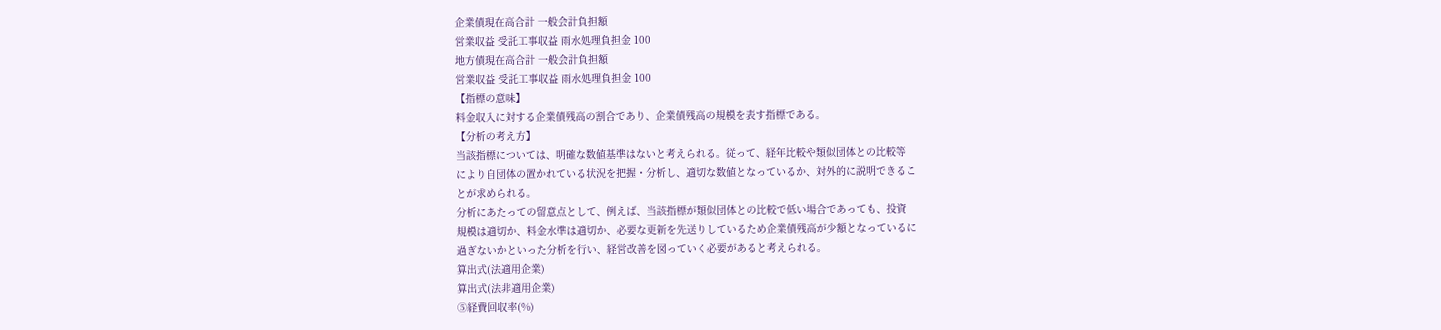企業債現在高合計 一般会計負担額
営業収益 受託工事収益 雨水処理負担金 100
地方債現在高合計 一般会計負担額
営業収益 受託工事収益 雨水処理負担金 100
【指標の意味】
料金収入に対する企業債残高の割合であり、企業債残高の規模を表す指標である。
【分析の考え方】
当該指標については、明確な数値基準はないと考えられる。従って、経年比較や類似団体との比較等
により自団体の置かれている状況を把握・分析し、適切な数値となっているか、対外的に説明できるこ
とが求められる。
分析にあたっての留意点として、例えば、当該指標が類似団体との比較で低い場合であっても、投資
規模は適切か、料金水準は適切か、必要な更新を先送りしているため企業債残高が少額となっているに
過ぎないかといった分析を行い、経営改善を図っていく必要があると考えられる。
算出式(法適用企業)
算出式(法非適用企業)
⑤経費回収率(%)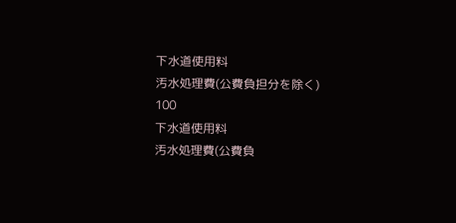下水道使用料
汚水処理費(公費負担分を除く)
100
下水道使用料
汚水処理費(公費負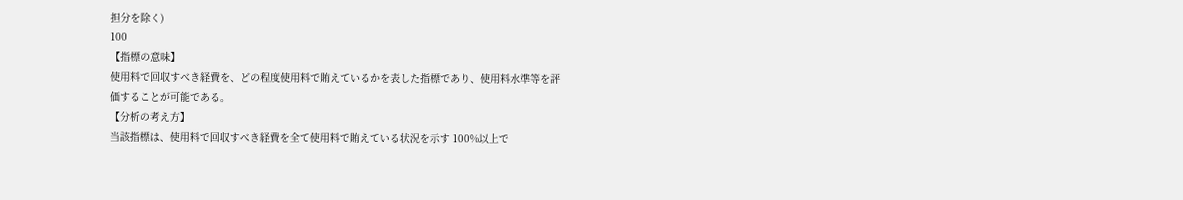担分を除く)
100
【指標の意味】
使用料で回収すべき経費を、どの程度使用料で賄えているかを表した指標であり、使用料水準等を評
価することが可能である。
【分析の考え方】
当該指標は、使用料で回収すべき経費を全て使用料で賄えている状況を示す 100%以上で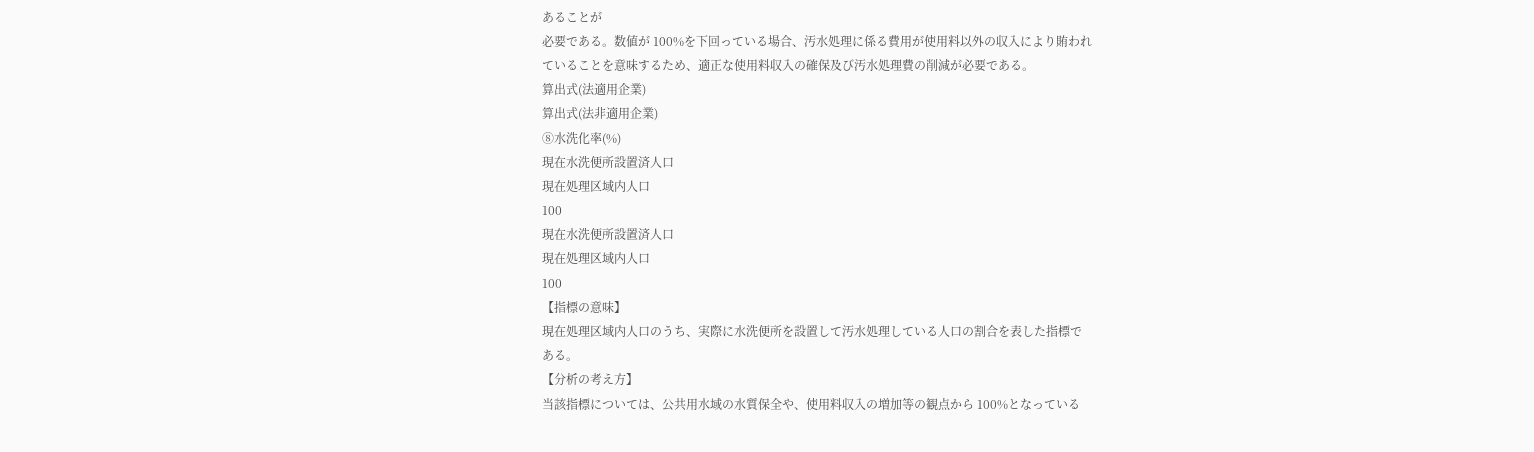あることが
必要である。数値が 100%を下回っている場合、汚水処理に係る費用が使用料以外の収入により賄われ
ていることを意味するため、適正な使用料収入の確保及び汚水処理費の削減が必要である。
算出式(法適用企業)
算出式(法非適用企業)
⑧水洗化率(%)
現在水洗便所設置済人口
現在処理区域内人口
100
現在水洗便所設置済人口
現在処理区域内人口
100
【指標の意味】
現在処理区域内人口のうち、実際に水洗便所を設置して汚水処理している人口の割合を表した指標で
ある。
【分析の考え方】
当該指標については、公共用水域の水質保全や、使用料収入の増加等の観点から 100%となっている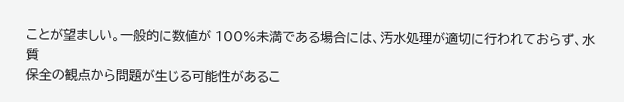ことが望ましい。一般的に数値が 100%未満である場合には、汚水処理が適切に行われておらず、水質
保全の観点から問題が生じる可能性があるこ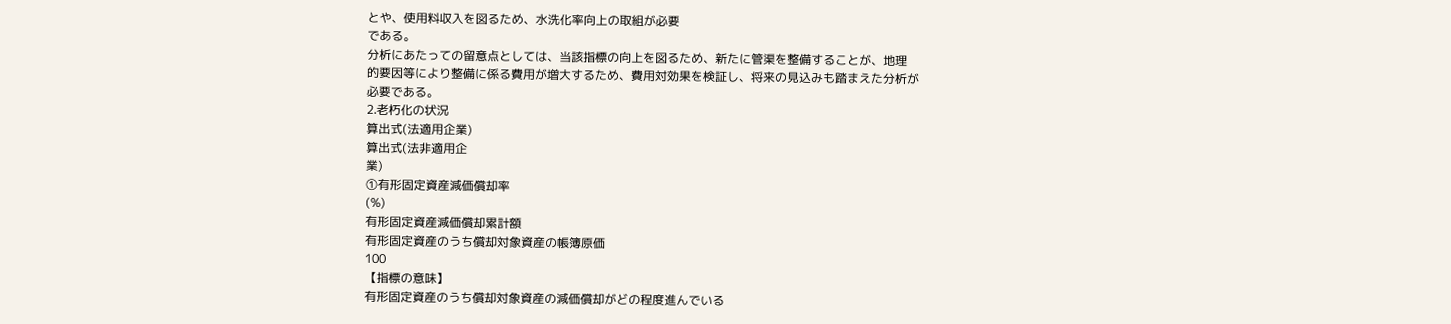とや、使用料収入を図るため、水洗化率向上の取組が必要
である。
分析にあたっての留意点としては、当該指標の向上を図るため、新たに管渠を整備することが、地理
的要因等により整備に係る費用が増大するため、費用対効果を検証し、将来の見込みも踏まえた分析が
必要である。
2.老朽化の状況
算出式(法適用企業)
算出式(法非適用企
業)
①有形固定資産減価償却率
(%)
有形固定資産減価償却累計額
有形固定資産のうち償却対象資産の帳簿原価
100
【指標の意味】
有形固定資産のうち償却対象資産の減価償却がどの程度進んでいる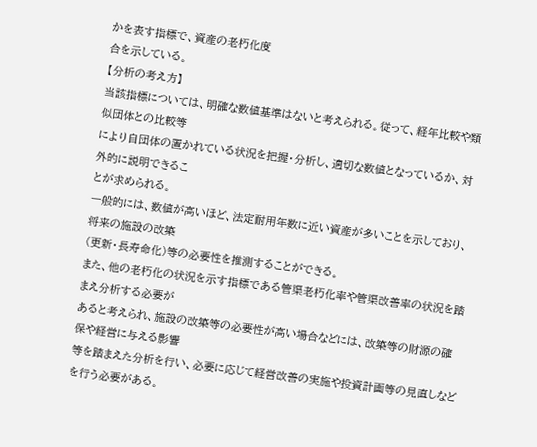かを表す指標で、資産の老朽化度
合を示している。
【分析の考え方】
当該指標については、明確な数値基準はないと考えられる。従って、経年比較や類似団体との比較等
により自団体の置かれている状況を把握・分析し、適切な数値となっているか、対外的に説明できるこ
とが求められる。
一般的には、数値が高いほど、法定耐用年数に近い資産が多いことを示しており、将来の施設の改築
(更新・長寿命化)等の必要性を推測することができる。
また、他の老朽化の状況を示す指標である管渠老朽化率や管渠改善率の状況を踏まえ分析する必要が
あると考えられ、施設の改築等の必要性が高い場合などには、改築等の財源の確保や経営に与える影響
等を踏まえた分析を行い、必要に応じて経営改善の実施や投資計画等の見直しなどを行う必要がある。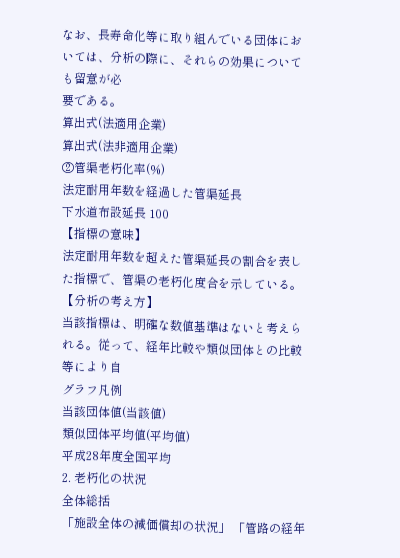なお、長寿命化等に取り組んでいる団体においては、分析の際に、それらの効果についても留意が必
要である。
算出式(法適用企業)
算出式(法非適用企業)
②管渠老朽化率(%)
法定耐用年数を経過した管渠延長
下水道布設延長 100
【指標の意味】
法定耐用年数を超えた管渠延長の割合を表した指標で、管渠の老朽化度合を示している。
【分析の考え方】
当該指標は、明確な数値基準はないと考えられる。従って、経年比較や類似団体との比較等により自
グラフ凡例
当該団体値(当該値)
類似団体平均値(平均値)
平成28年度全国平均
2. 老朽化の状況
全体総括
「施設全体の減価償却の状況」 「管路の経年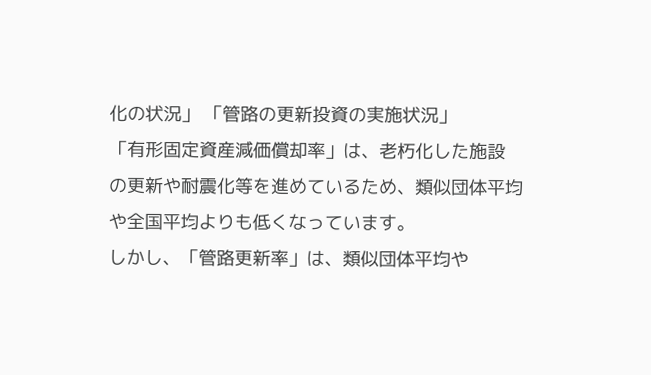化の状況」 「管路の更新投資の実施状況」
「有形固定資産減価償却率」は、老朽化した施設
の更新や耐震化等を進めているため、類似団体平均
や全国平均よりも低くなっています。
しかし、「管路更新率」は、類似団体平均や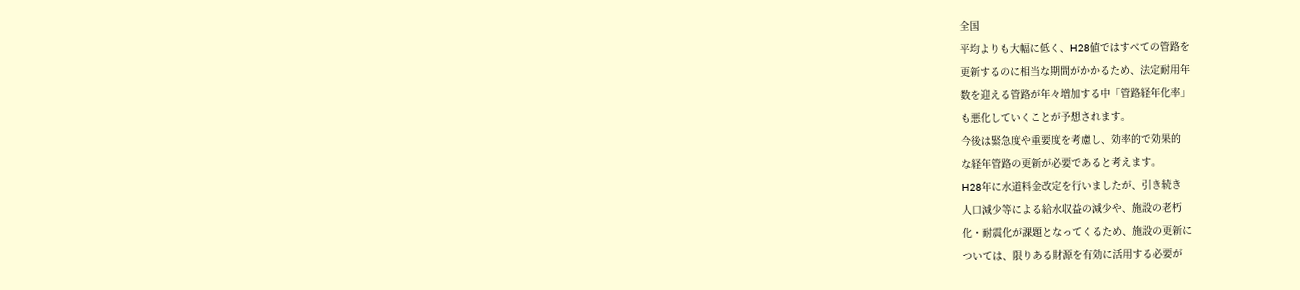全国
平均よりも大幅に低く、H28値ではすべての管路を
更新するのに相当な期間がかかるため、法定耐用年
数を迎える管路が年々増加する中「管路経年化率」
も悪化していくことが予想されます。
今後は緊急度や重要度を考慮し、効率的で効果的
な経年管路の更新が必要であると考えます。
H28年に水道料金改定を行いましたが、引き続き
人口減少等による給水収益の減少や、施設の老朽
化・耐震化が課題となってくるため、施設の更新に
ついては、限りある財源を有効に活用する必要が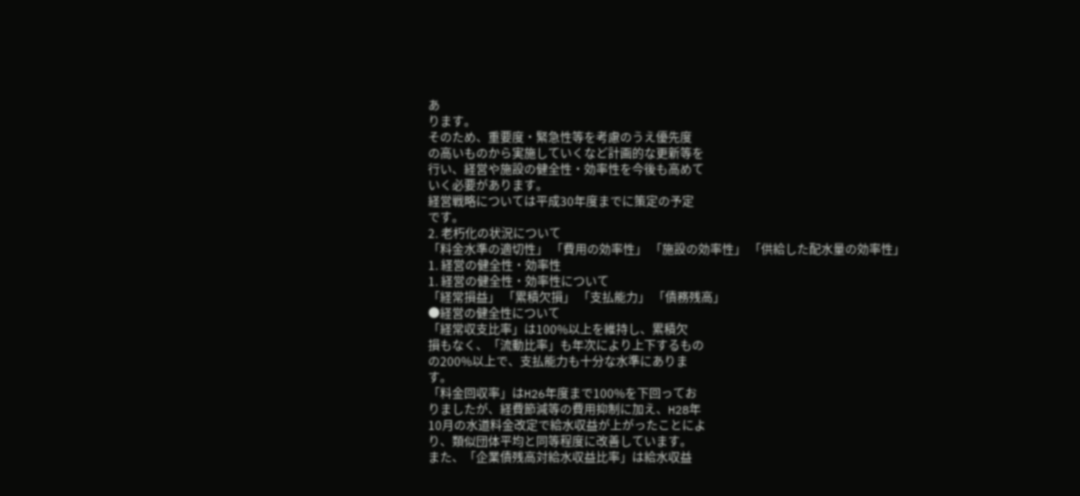あ
ります。
そのため、重要度・緊急性等を考慮のうえ優先度
の高いものから実施していくなど計画的な更新等を
行い、経営や施設の健全性・効率性を今後も高めて
いく必要があります。
経営戦略については平成30年度までに策定の予定
です。
2. 老朽化の状況について
「料金水準の適切性」 「費用の効率性」 「施設の効率性」 「供給した配水量の効率性」
1. 経営の健全性・効率性
1. 経営の健全性・効率性について
「経常損益」 「累積欠損」 「支払能力」 「債務残高」
●経営の健全性について
「経常収支比率」は100%以上を維持し、累積欠
損もなく、「流動比率」も年次により上下するもの
の200%以上で、支払能力も十分な水準にありま
す。
「料金回収率」はH26年度まで100%を下回ってお
りましたが、経費節減等の費用抑制に加え、H28年
10月の水道料金改定で給水収益が上がったことによ
り、類似団体平均と同等程度に改善しています。
また、「企業債残高対給水収益比率」は給水収益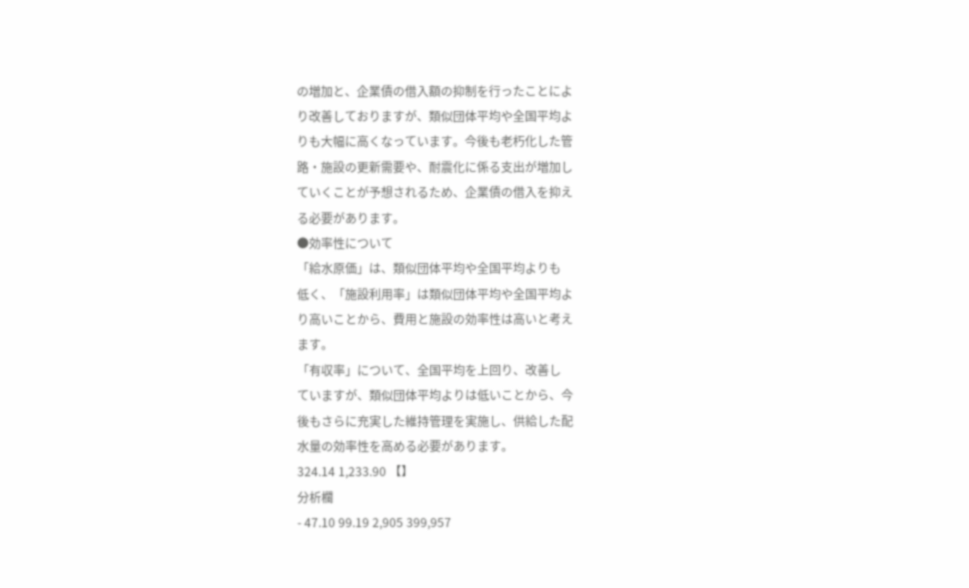の増加と、企業債の借入額の抑制を行ったことによ
り改善しておりますが、類似団体平均や全国平均よ
りも大幅に高くなっています。今後も老朽化した管
路・施設の更新需要や、耐震化に係る支出が増加し
ていくことが予想されるため、企業債の借入を抑え
る必要があります。
●効率性について
「給水原価」は、類似団体平均や全国平均よりも
低く、「施設利用率」は類似団体平均や全国平均よ
り高いことから、費用と施設の効率性は高いと考え
ます。
「有収率」について、全国平均を上回り、改善し
ていますが、類似団体平均よりは低いことから、今
後もさらに充実した維持管理を実施し、供給した配
水量の効率性を高める必要があります。
324.14 1,233.90 【】
分析欄
- 47.10 99.19 2,905 399,957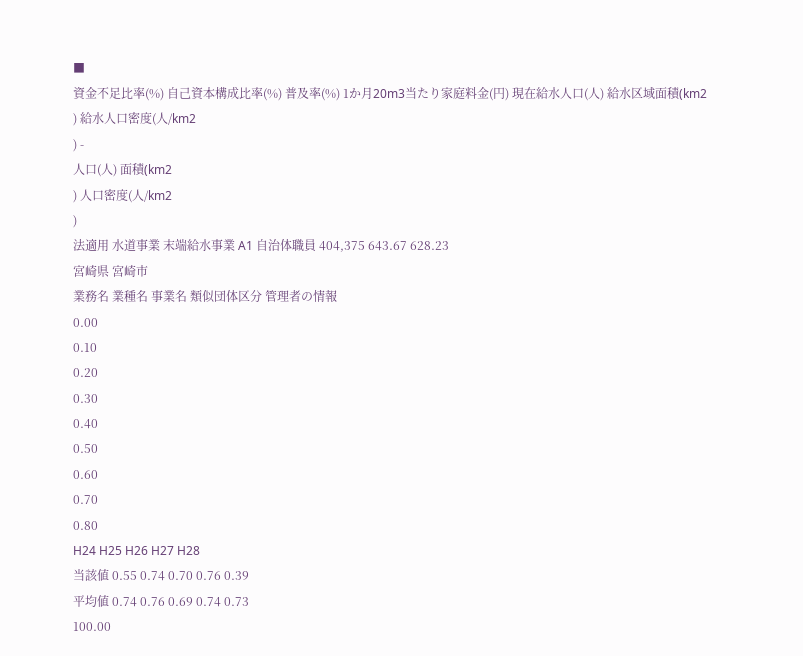■
資金不足比率(%) 自己資本構成比率(%) 普及率(%) 1か月20m3当たり家庭料金(円) 現在給水人口(人) 給水区域面積(km2
) 給水人口密度(人/km2
) -
人口(人) 面積(km2
) 人口密度(人/km2
)
法適用 水道事業 末端給水事業 A1 自治体職員 404,375 643.67 628.23
宮崎県 宮崎市
業務名 業種名 事業名 類似団体区分 管理者の情報
0.00
0.10
0.20
0.30
0.40
0.50
0.60
0.70
0.80
H24 H25 H26 H27 H28
当該値 0.55 0.74 0.70 0.76 0.39
平均値 0.74 0.76 0.69 0.74 0.73
100.00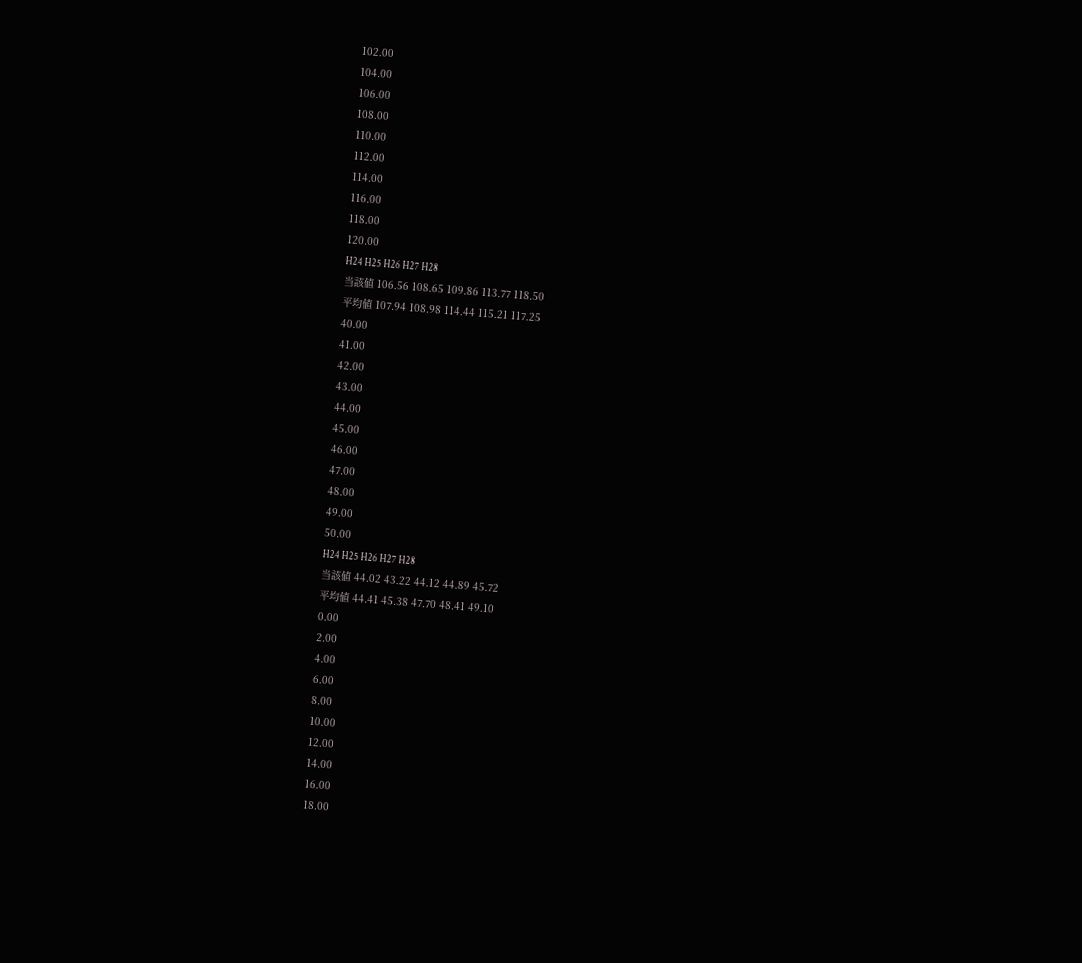102.00
104.00
106.00
108.00
110.00
112.00
114.00
116.00
118.00
120.00
H24 H25 H26 H27 H28
当該値 106.56 108.65 109.86 113.77 118.50
平均値 107.94 108.98 114.44 115.21 117.25
40.00
41.00
42.00
43.00
44.00
45.00
46.00
47.00
48.00
49.00
50.00
H24 H25 H26 H27 H28
当該値 44.02 43.22 44.12 44.89 45.72
平均値 44.41 45.38 47.70 48.41 49.10
0.00
2.00
4.00
6.00
8.00
10.00
12.00
14.00
16.00
18.00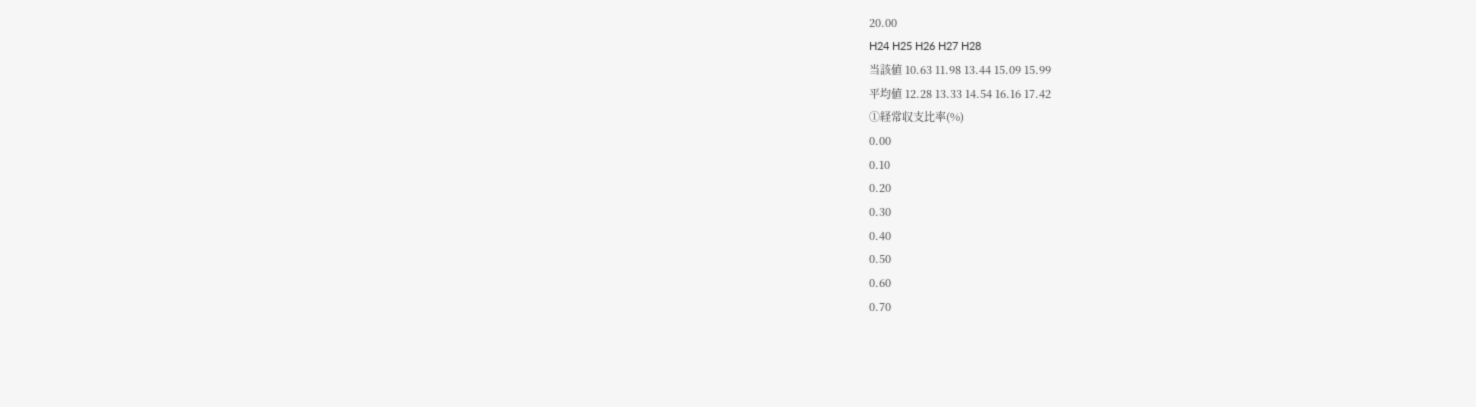20.00
H24 H25 H26 H27 H28
当該値 10.63 11.98 13.44 15.09 15.99
平均値 12.28 13.33 14.54 16.16 17.42
①経常収支比率(%)
0.00
0.10
0.20
0.30
0.40
0.50
0.60
0.70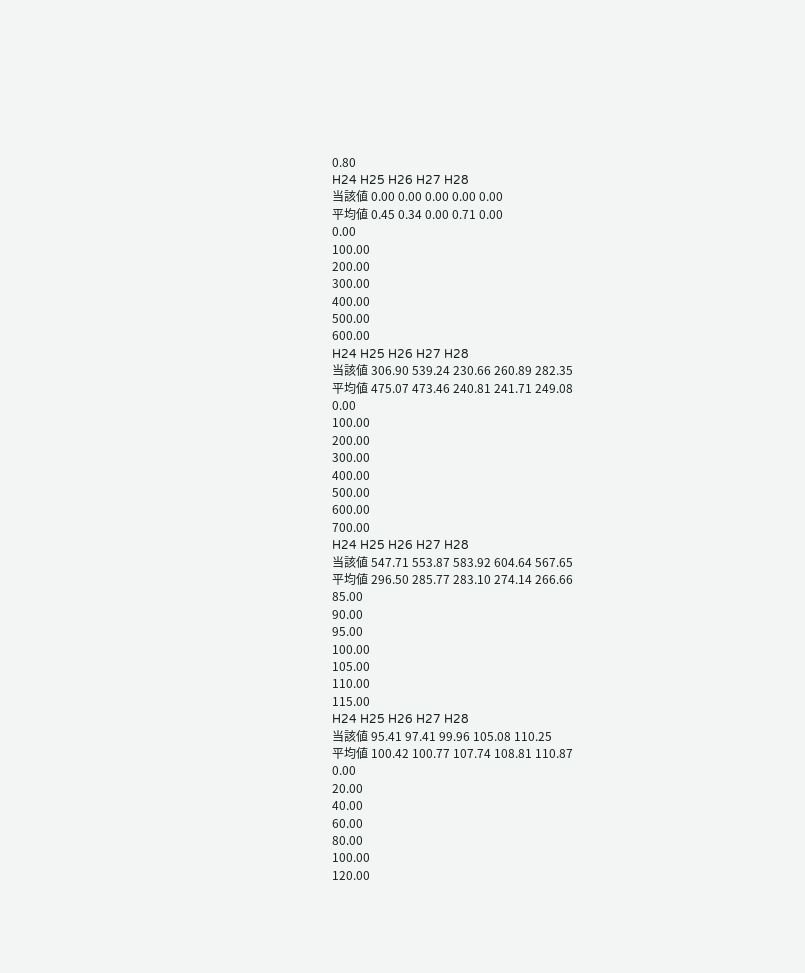0.80
H24 H25 H26 H27 H28
当該値 0.00 0.00 0.00 0.00 0.00
平均値 0.45 0.34 0.00 0.71 0.00
0.00
100.00
200.00
300.00
400.00
500.00
600.00
H24 H25 H26 H27 H28
当該値 306.90 539.24 230.66 260.89 282.35
平均値 475.07 473.46 240.81 241.71 249.08
0.00
100.00
200.00
300.00
400.00
500.00
600.00
700.00
H24 H25 H26 H27 H28
当該値 547.71 553.87 583.92 604.64 567.65
平均値 296.50 285.77 283.10 274.14 266.66
85.00
90.00
95.00
100.00
105.00
110.00
115.00
H24 H25 H26 H27 H28
当該値 95.41 97.41 99.96 105.08 110.25
平均値 100.42 100.77 107.74 108.81 110.87
0.00
20.00
40.00
60.00
80.00
100.00
120.00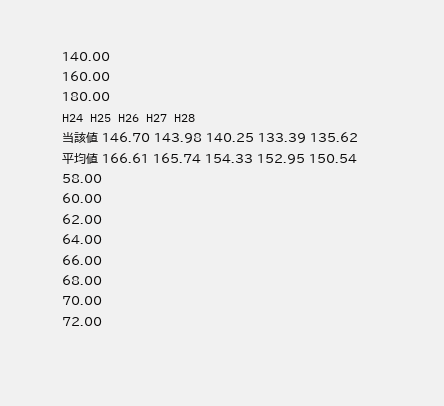140.00
160.00
180.00
H24 H25 H26 H27 H28
当該値 146.70 143.98 140.25 133.39 135.62
平均値 166.61 165.74 154.33 152.95 150.54
58.00
60.00
62.00
64.00
66.00
68.00
70.00
72.00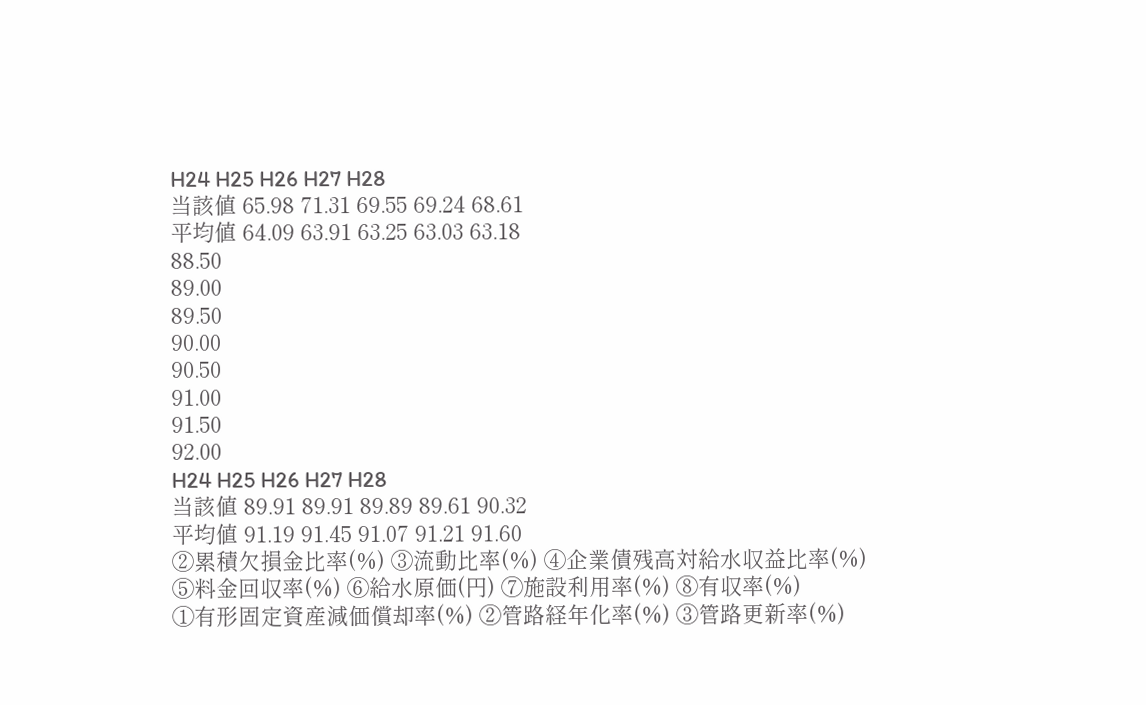H24 H25 H26 H27 H28
当該値 65.98 71.31 69.55 69.24 68.61
平均値 64.09 63.91 63.25 63.03 63.18
88.50
89.00
89.50
90.00
90.50
91.00
91.50
92.00
H24 H25 H26 H27 H28
当該値 89.91 89.91 89.89 89.61 90.32
平均値 91.19 91.45 91.07 91.21 91.60
②累積欠損金比率(%) ③流動比率(%) ④企業債残高対給水収益比率(%)
⑤料金回収率(%) ⑥給水原価(円) ⑦施設利用率(%) ⑧有収率(%)
①有形固定資産減価償却率(%) ②管路経年化率(%) ③管路更新率(%)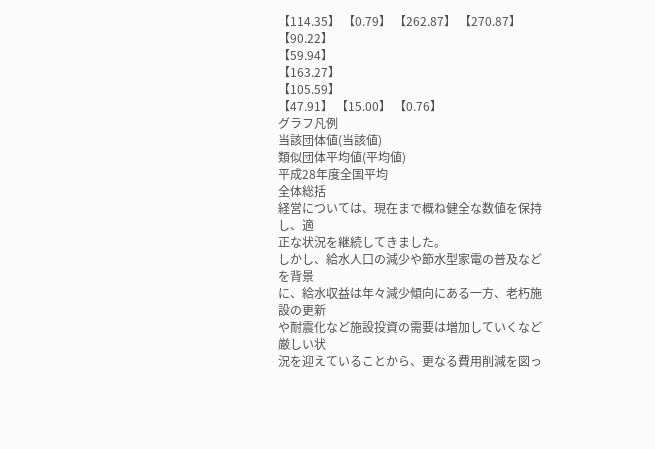【114.35】 【0.79】 【262.87】 【270.87】
【90.22】
【59.94】
【163.27】
【105.59】
【47.91】 【15.00】 【0.76】
グラフ凡例
当該団体値(当該値)
類似団体平均値(平均値)
平成28年度全国平均
全体総括
経営については、現在まで概ね健全な数値を保持し、適
正な状況を継続してきました。
しかし、給水人口の減少や節水型家電の普及などを背景
に、給水収益は年々減少傾向にある一方、老朽施設の更新
や耐震化など施設投資の需要は増加していくなど厳しい状
況を迎えていることから、更なる費用削減を図っ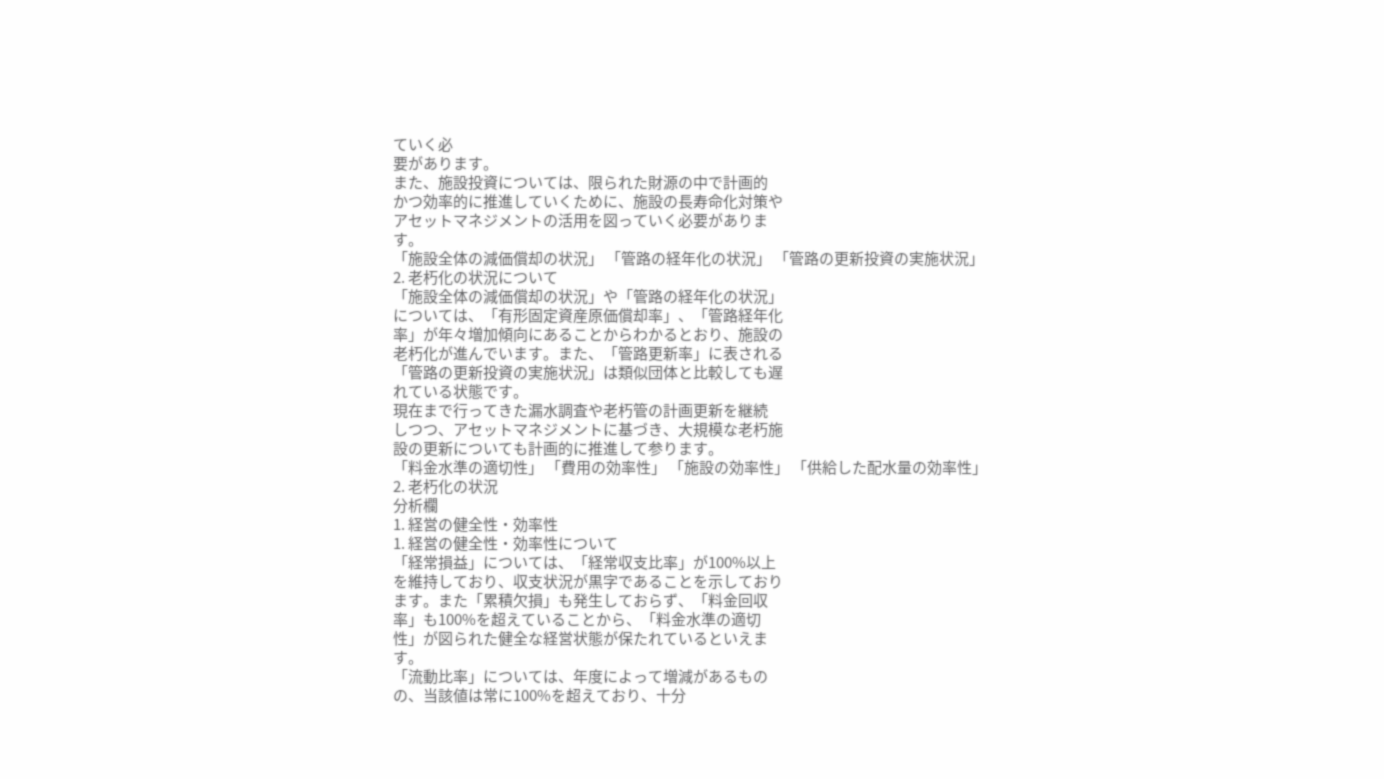ていく必
要があります。
また、施設投資については、限られた財源の中で計画的
かつ効率的に推進していくために、施設の長寿命化対策や
アセットマネジメントの活用を図っていく必要がありま
す。
「施設全体の減価償却の状況」 「管路の経年化の状況」 「管路の更新投資の実施状況」
2. 老朽化の状況について
「施設全体の減価償却の状況」や「管路の経年化の状況」
については、「有形固定資産原価償却率」、「管路経年化
率」が年々増加傾向にあることからわかるとおり、施設の
老朽化が進んでいます。また、「管路更新率」に表される
「管路の更新投資の実施状況」は類似団体と比較しても遅
れている状態です。
現在まで行ってきた漏水調査や老朽管の計画更新を継続
しつつ、アセットマネジメントに基づき、大規模な老朽施
設の更新についても計画的に推進して参ります。
「料金水準の適切性」 「費用の効率性」 「施設の効率性」 「供給した配水量の効率性」
2. 老朽化の状況
分析欄
1. 経営の健全性・効率性
1. 経営の健全性・効率性について
「経常損益」については、「経常収支比率」が100%以上
を維持しており、収支状況が黒字であることを示しており
ます。また「累積欠損」も発生しておらず、「料金回収
率」も100%を超えていることから、「料金水準の適切
性」が図られた健全な経営状態が保たれているといえま
す。
「流動比率」については、年度によって増減があるもの
の、当該値は常に100%を超えており、十分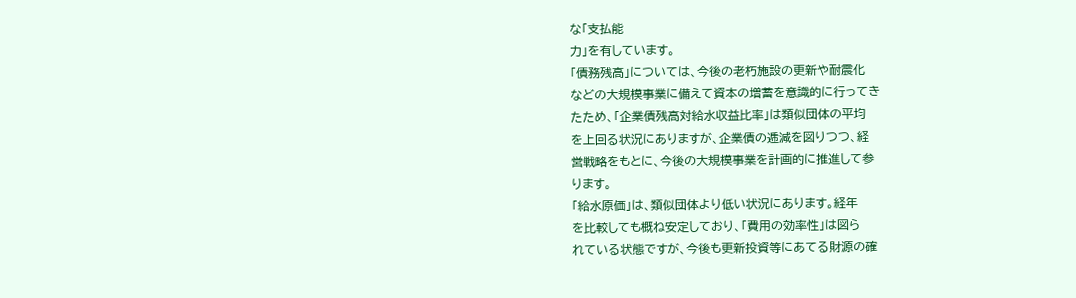な「支払能
力」を有しています。
「債務残高」については、今後の老朽施設の更新や耐震化
などの大規模事業に備えて資本の増蓄を意識的に行ってき
たため、「企業債残高対給水収益比率」は類似団体の平均
を上回る状況にありますが、企業債の逓減を図りつつ、経
営戦略をもとに、今後の大規模事業を計画的に推進して参
ります。
「給水原価」は、類似団体より低い状況にあります。経年
を比較しても概ね安定しており、「費用の効率性」は図ら
れている状態ですが、今後も更新投資等にあてる財源の確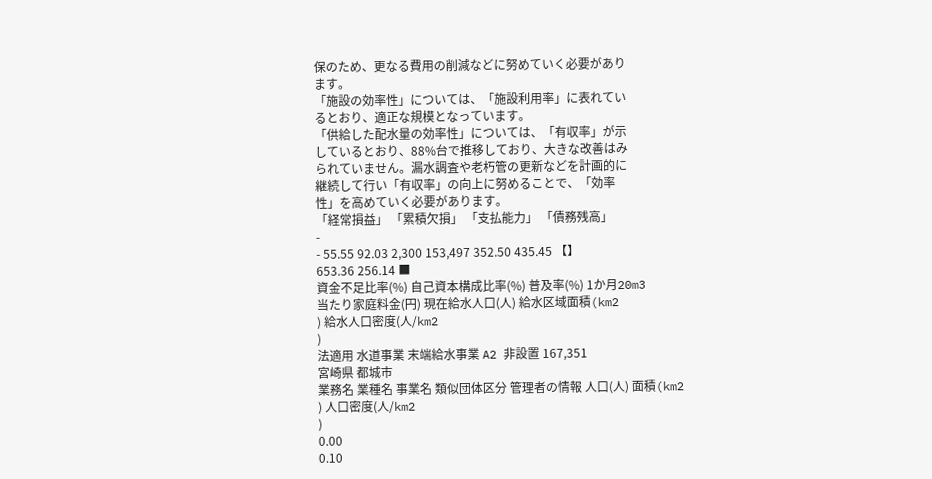保のため、更なる費用の削減などに努めていく必要があり
ます。
「施設の効率性」については、「施設利用率」に表れてい
るとおり、適正な規模となっています。
「供給した配水量の効率性」については、「有収率」が示
しているとおり、88%台で推移しており、大きな改善はみ
られていません。漏水調査や老朽管の更新などを計画的に
継続して行い「有収率」の向上に努めることで、「効率
性」を高めていく必要があります。
「経常損益」 「累積欠損」 「支払能力」 「債務残高」
-
- 55.55 92.03 2,300 153,497 352.50 435.45 【】
653.36 256.14 ■
資金不足比率(%) 自己資本構成比率(%) 普及率(%) 1か月20m3
当たり家庭料金(円) 現在給水人口(人) 給水区域面積(km2
) 給水人口密度(人/km2
)
法適用 水道事業 末端給水事業 A2 非設置 167,351
宮崎県 都城市
業務名 業種名 事業名 類似団体区分 管理者の情報 人口(人) 面積(km2
) 人口密度(人/km2
)
0.00
0.10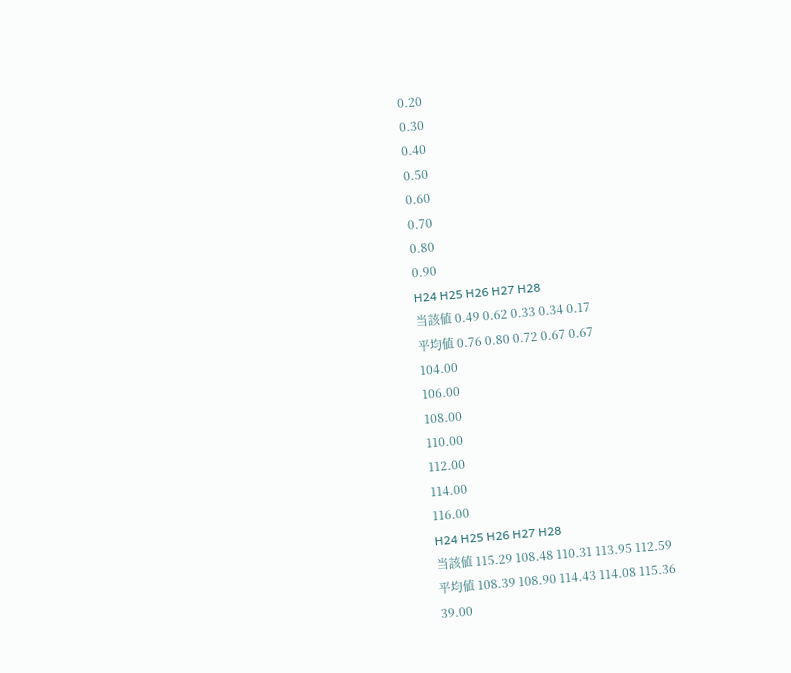0.20
0.30
0.40
0.50
0.60
0.70
0.80
0.90
H24 H25 H26 H27 H28
当該値 0.49 0.62 0.33 0.34 0.17
平均値 0.76 0.80 0.72 0.67 0.67
104.00
106.00
108.00
110.00
112.00
114.00
116.00
H24 H25 H26 H27 H28
当該値 115.29 108.48 110.31 113.95 112.59
平均値 108.39 108.90 114.43 114.08 115.36
39.00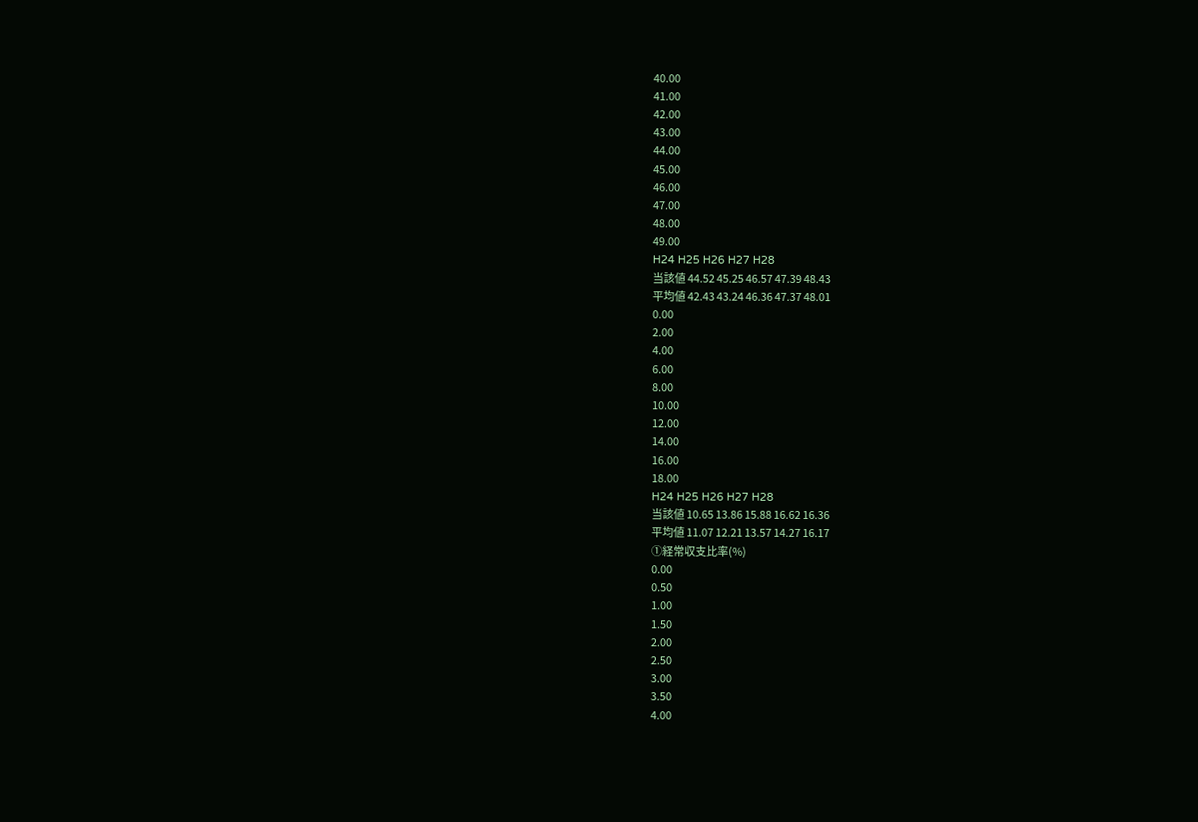40.00
41.00
42.00
43.00
44.00
45.00
46.00
47.00
48.00
49.00
H24 H25 H26 H27 H28
当該値 44.52 45.25 46.57 47.39 48.43
平均値 42.43 43.24 46.36 47.37 48.01
0.00
2.00
4.00
6.00
8.00
10.00
12.00
14.00
16.00
18.00
H24 H25 H26 H27 H28
当該値 10.65 13.86 15.88 16.62 16.36
平均値 11.07 12.21 13.57 14.27 16.17
①経常収支比率(%)
0.00
0.50
1.00
1.50
2.00
2.50
3.00
3.50
4.00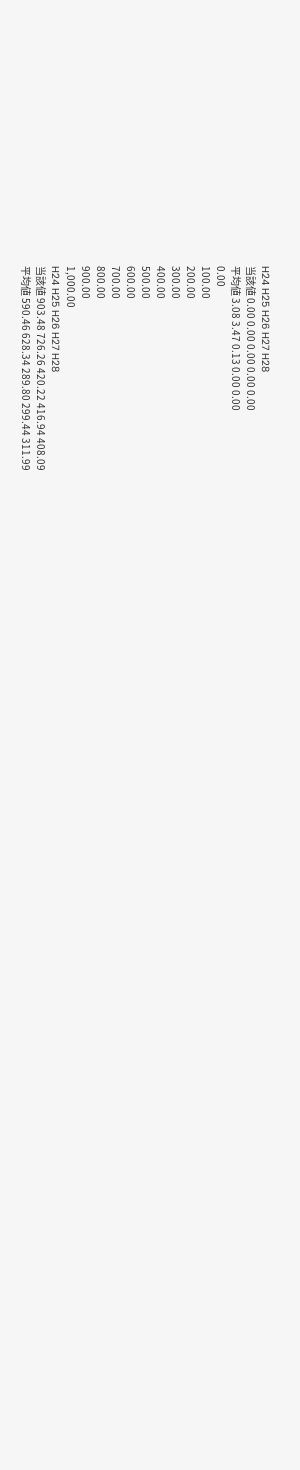H24 H25 H26 H27 H28
当該値 0.00 0.00 0.00 0.00 0.00
平均値 3.08 3.47 0.13 0.00 0.00
0.00
100.00
200.00
300.00
400.00
500.00
600.00
700.00
800.00
900.00
1,000.00
H24 H25 H26 H27 H28
当該値 903.48 726.26 420.22 416.94 408.09
平均値 590.46 628.34 289.80 299.44 311.99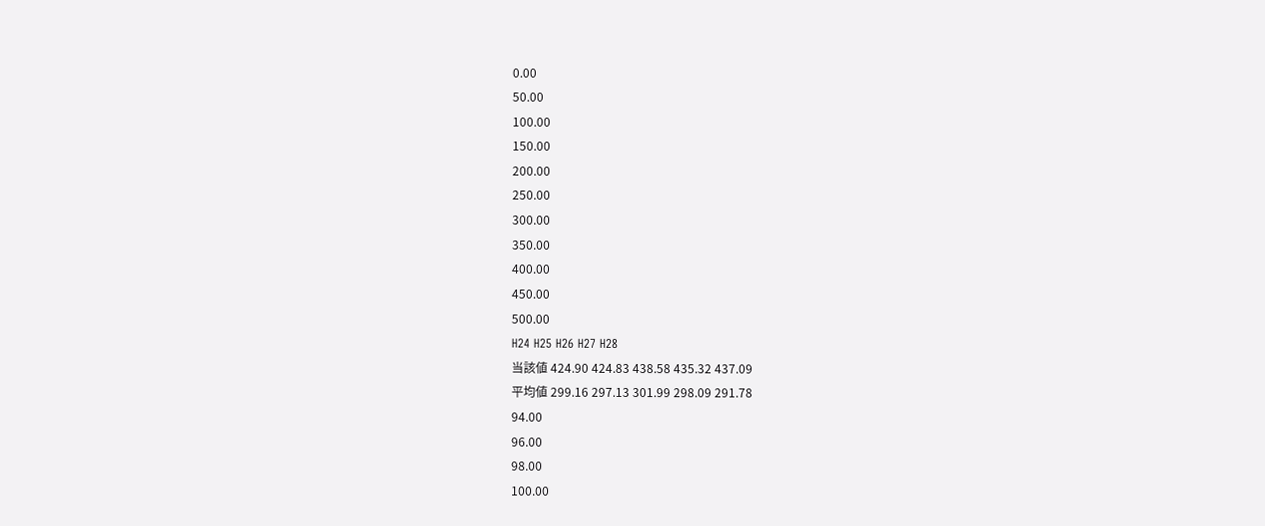0.00
50.00
100.00
150.00
200.00
250.00
300.00
350.00
400.00
450.00
500.00
H24 H25 H26 H27 H28
当該値 424.90 424.83 438.58 435.32 437.09
平均値 299.16 297.13 301.99 298.09 291.78
94.00
96.00
98.00
100.00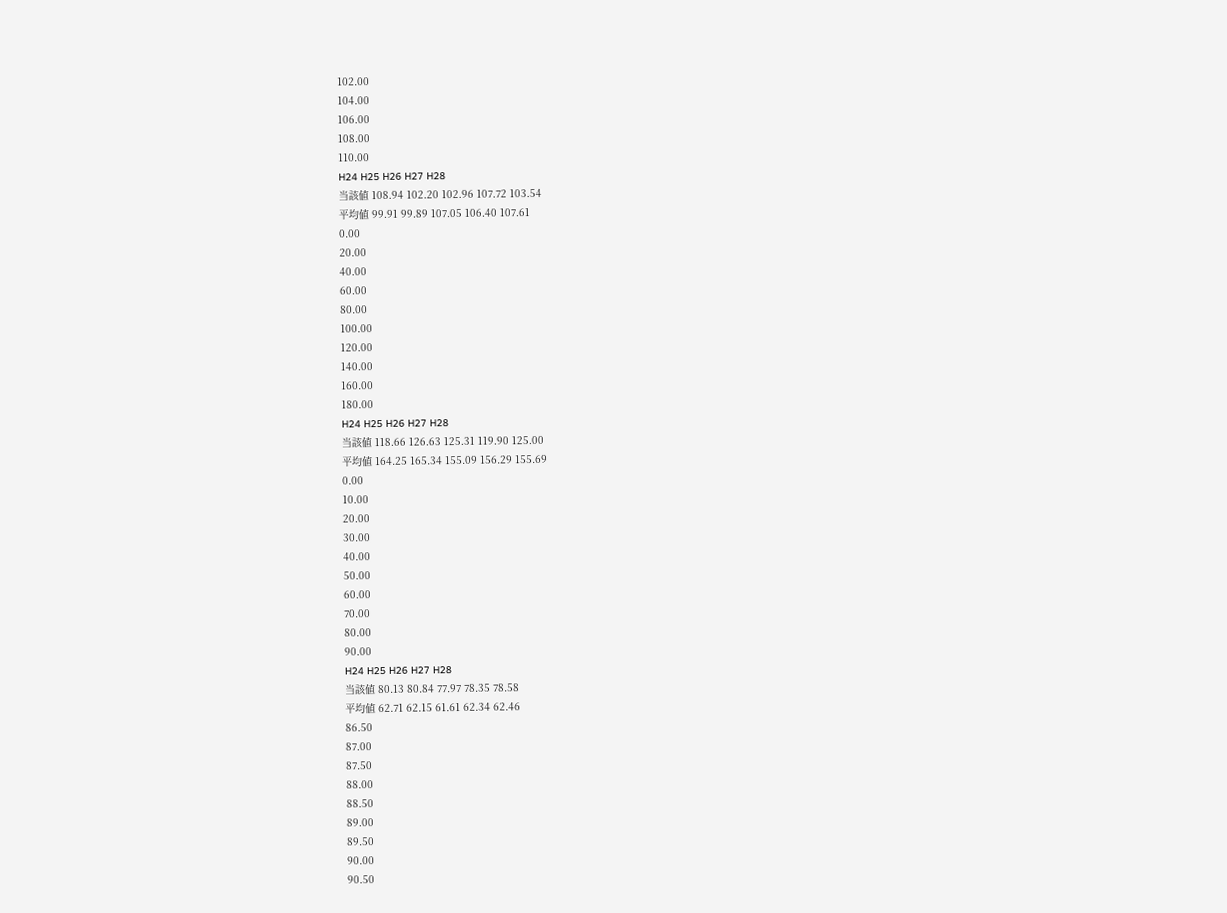102.00
104.00
106.00
108.00
110.00
H24 H25 H26 H27 H28
当該値 108.94 102.20 102.96 107.72 103.54
平均値 99.91 99.89 107.05 106.40 107.61
0.00
20.00
40.00
60.00
80.00
100.00
120.00
140.00
160.00
180.00
H24 H25 H26 H27 H28
当該値 118.66 126.63 125.31 119.90 125.00
平均値 164.25 165.34 155.09 156.29 155.69
0.00
10.00
20.00
30.00
40.00
50.00
60.00
70.00
80.00
90.00
H24 H25 H26 H27 H28
当該値 80.13 80.84 77.97 78.35 78.58
平均値 62.71 62.15 61.61 62.34 62.46
86.50
87.00
87.50
88.00
88.50
89.00
89.50
90.00
90.50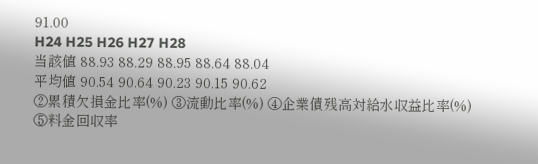91.00
H24 H25 H26 H27 H28
当該値 88.93 88.29 88.95 88.64 88.04
平均値 90.54 90.64 90.23 90.15 90.62
②累積欠損金比率(%) ③流動比率(%) ④企業債残高対給水収益比率(%)
⑤料金回収率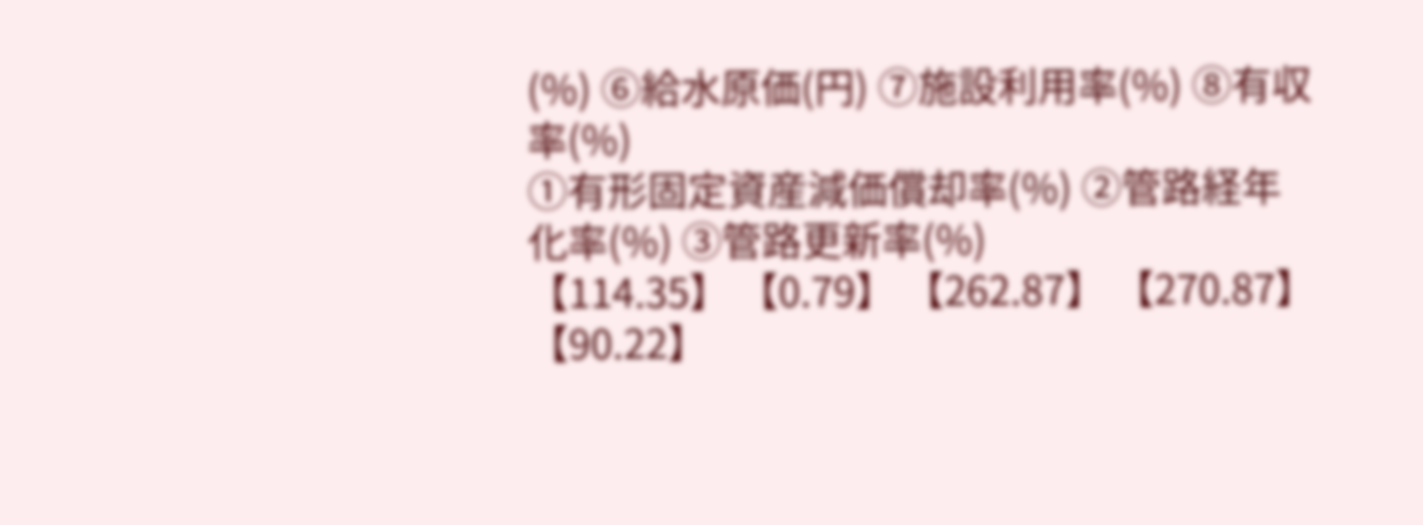(%) ⑥給水原価(円) ⑦施設利用率(%) ⑧有収率(%)
①有形固定資産減価償却率(%) ②管路経年化率(%) ③管路更新率(%)
【114.35】 【0.79】 【262.87】 【270.87】
【90.22】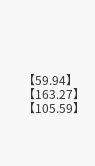【59.94】
【163.27】
【105.59】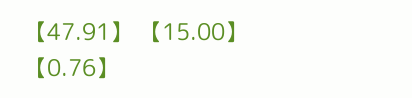【47.91】 【15.00】 【0.76】